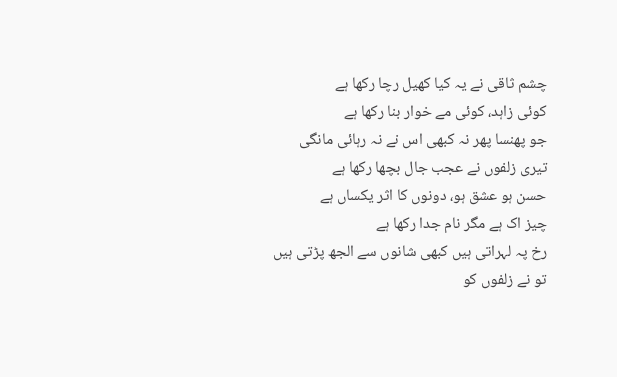چشم ثاقی نے یہ کیا کھیل رچا رکھا ہے
کوئی زاہد، کوئی مے خوار بنا رکھا ہے
جو پھنسا پھر نہ کبھی اس نے نہ رہائی مانگی
تیری زلفوں نے عجب جال بچھا رکھا ہے
حسن ہو عشق ہو، دونوں کا اثر یکساں ہے
چیز اک ہے مگر نام جدا رکھا ہے
رخ پہ لہراتی ہیں کبھی شانوں سے الجھ پڑتی ہیں
تو نے زلفوں کو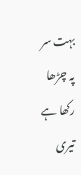بہت سر پہ چڑھا رکھا ہے
تیری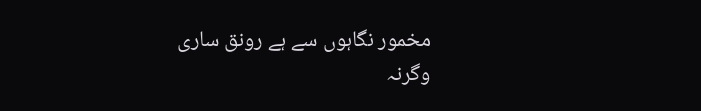مخمور نگاہوں سے ہے رونق ساری
وگرنہ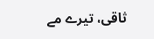ثاقی، تیرے مے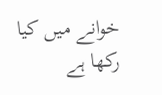خوانے میں کیا رکھا ہے